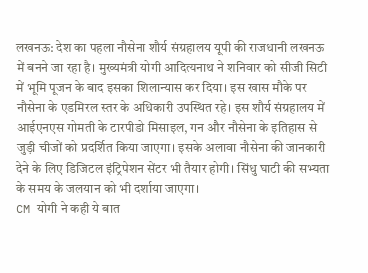लखनऊ: देश का पहला नौसेना शौर्य संग्रहालय यूपी की राजधानी लखनऊ में बनने जा रहा है। मुख्यमंत्री योगी आदित्यनाथ ने शनिवार को सीजी सिटी में भूमि पूजन के बाद इसका शिलान्यास कर दिया। इस खास मौके पर नौसेना के एडमिरल स्तर के अधिकारी उपस्थित रहे। इस शौर्य संग्रहालय में आईएनएस गोमती के टारपीडो मिसाइल, गन और नौसेना के इतिहास से जुड़ी चीजों को प्रदर्शित किया जाएगा। इसके अलावा नौसेना की जानकारी देने के लिए डिजिटल इंट्रिपेशन सेंटर भी तैयार होगी। सिंधु घाटी की सभ्यता के समय के जलयान को भी दर्शाया जाएगा।
CM योगी ने कही ये बात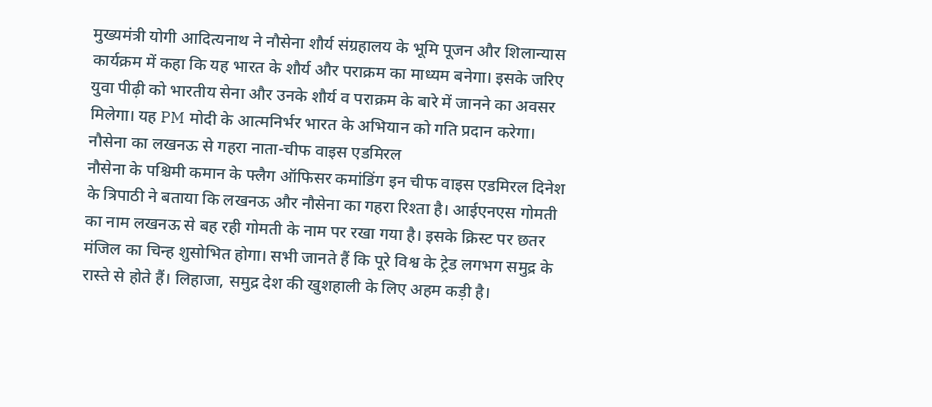मुख्यमंत्री योगी आदित्यनाथ ने नौसेना शौर्य संग्रहालय के भूमि पूजन और शिलान्यास कार्यक्रम में कहा कि यह भारत के शौर्य और पराक्रम का माध्यम बनेगा। इसके जरिए युवा पीढ़ी को भारतीय सेना और उनके शौर्य व पराक्रम के बारे में जानने का अवसर मिलेगा। यह PM मोदी के आत्मनिर्भर भारत के अभियान को गति प्रदान करेगा।
नौसेना का लखनऊ से गहरा नाता-चीफ वाइस एडमिरल
नौसेना के पश्चिमी कमान के फ्लैग ऑफिसर कमांडिंग इन चीफ वाइस एडमिरल दिनेश के त्रिपाठी ने बताया कि लखनऊ और नौसेना का गहरा रिश्ता है। आईएनएस गोमती का नाम लखनऊ से बह रही गोमती के नाम पर रखा गया है। इसके क्रिस्ट पर छतर मंजिल का चिन्ह शुसोभित होगा। सभी जानते हैं कि पूरे विश्व के ट्रेड लगभग समुद्र के रास्ते से होते हैं। लिहाजा, समुद्र देश की खुशहाली के लिए अहम कड़ी है।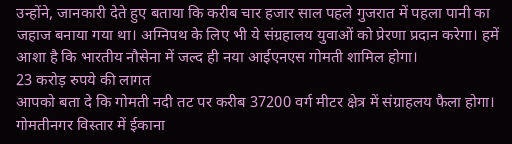उन्होंने, जानकारी देते हुए बताया कि करीब चार हजार साल पहले गुजरात में पहला पानी का जहाज बनाया गया था। अग्निपथ के लिए भी ये संग्रहालय युवाओं को प्रेरणा प्रदान करेगा। हमें आशा है कि भारतीय नौसेना में जल्द ही नया आईएनएस गोमती शामिल होगा।
23 करोड़ रुपये की लागत
आपको बता दे कि गोमती नदी तट पर करीब 37200 वर्ग मीटर क्षेत्र में संग्राहलय फैला होगा। गोमतीनगर विस्तार में ईकाना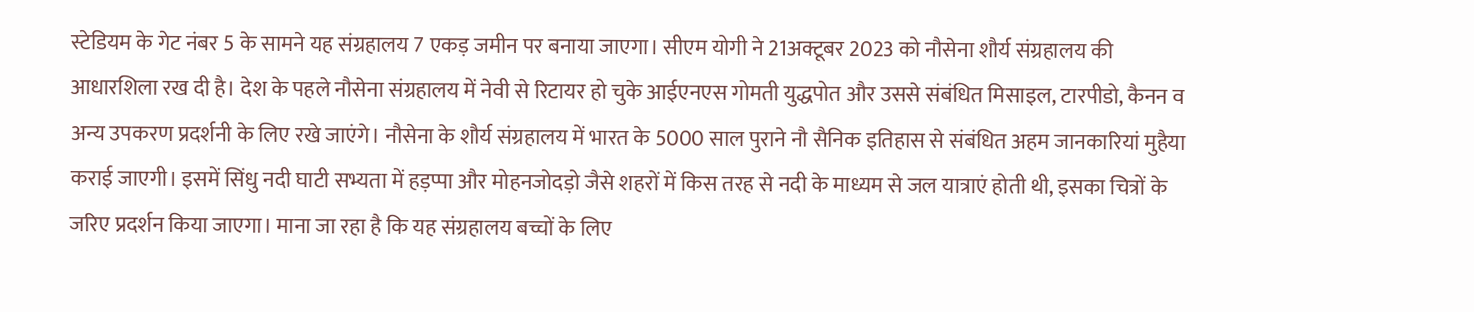स्टेडियम के गेट नंबर 5 के सामने यह संग्रहालय 7 एकड़ जमीन पर बनाया जाएगा। सीएम योगी ने 21अक्टूबर 2023 को नौसेना शौर्य संग्रहालय की आधारशिला रख दी है। देश के पहले नौसेना संग्रहालय में नेवी से रिटायर हो चुके आईएनएस गोमती युद्धपोत और उससे संबंधित मिसाइल, टारपीडो, कैनन व अन्य उपकरण प्रदर्शनी के लिए रखे जाएंगे। नौसेना के शौर्य संग्रहालय में भारत के 5000 साल पुराने नौ सैनिक इतिहास से संबंधित अहम जानकारियां मुहैया कराई जाएगी। इसमें सिंधु नदी घाटी सभ्यता में हड़प्पा और मोहनजोदड़ो जैसे शहरों में किस तरह से नदी के माध्यम से जल यात्राएं होती थी, इसका चित्रों के जरिए प्रदर्शन किया जाएगा। माना जा रहा है कि यह संग्रहालय बच्चों के लिए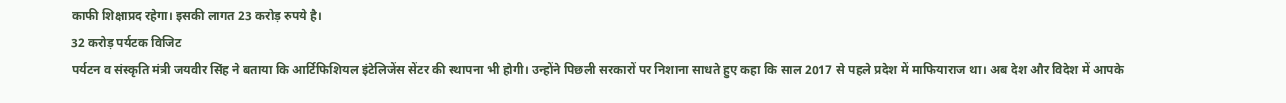काफी शिक्षाप्रद रहेगा। इसकी लागत 23 करोड़ रुपये है।
32 करोड़ पर्यटक विजिट
पर्यटन व संस्कृति मंत्री जयवीर सिंह ने बताया कि आर्टिफिशियल इंटेलिजेंस सेंटर की स्थापना भी होगी। उन्होंने पिछली सरकारों पर निशाना साधते हुए कहा कि साल 2017 से पहले प्रदेश में माफियाराज था। अब देश और विदेश में आपके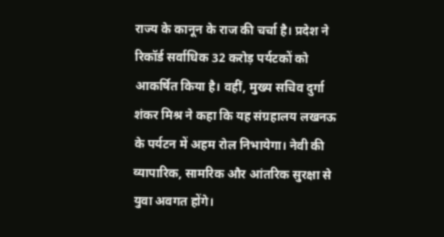राज्य के कानून के राज की चर्चा है। प्रदेश ने रिकॉर्ड सर्वाधिक 32 करोड़ पर्यटकों को आकर्षित किया है। वहीं, मुख्य सचिव दुर्गा शंकर मिश्र ने कहा कि यह संग्रहालय लखनऊ के पर्यटन में अहम रोल निभायेगा। नेवी की व्यापारिक, सामरिक और आंतरिक सुरक्षा से युवा अवगत होंगे।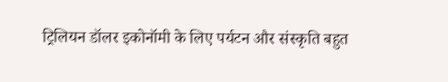ट्रिलियन डॉलर इकोनॉमी के लिए पर्यटन और संस्कृति बहुत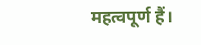महत्वपूर्ण हैं।